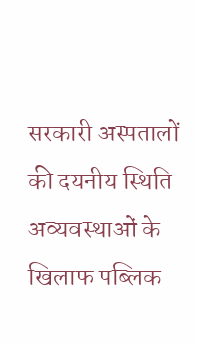सरकारी अस्पतालों की दयनीय स्थिति अव्यवस्थाओं के खिलाफ पब्लिक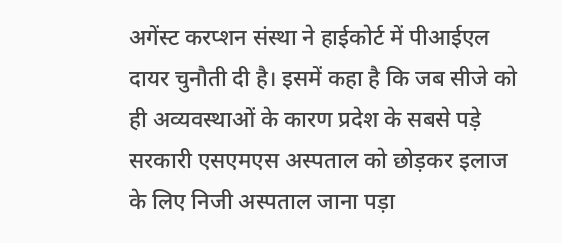अगेंस्ट करप्शन संस्था ने हाईकोर्ट में पीआईएल दायर चुनौती दी है। इसमें कहा है कि जब सीजे को ही अव्यवस्थाओं के कारण प्रदेश के सबसे पड़े सरकारी एसएमएस अस्पताल को छोड़कर इलाज के लिए निजी अस्पताल जाना पड़ा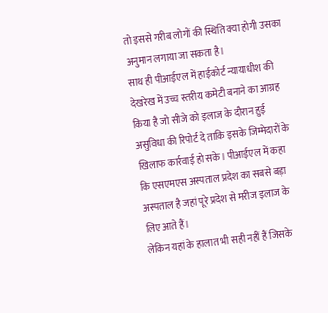तो इससे गरीब लोगों की स्थिति क्या होगी उसका अनुमान लगाया जा सकता है।
साथ ही पीआईएल में हाईकोर्ट न्यायाधीश की देखरेख में उच्च स्तरीय कमेटी बनाने का आग्रह किया है जो सीजे को इलाज के दौरान हुई असुविधा की रिपोर्ट दे ताकि इसके जिम्मेदारों के खिलाफ कार्रवाई हो सके। पीआईएल में कहा कि एसएमएस अस्पताल प्रदेश का सबसे बड़ा अस्पताल है जहां पूरे प्रदेश से मरीज इलाज के लिए आते हैं।
लेकिन यहां के हालात भी सही नहीं हैं जिसके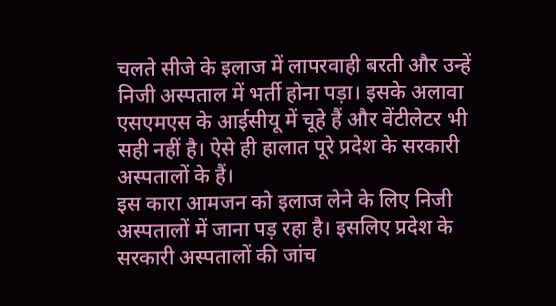चलते सीजे के इलाज में लापरवाही बरती और उन्हें निजी अस्पताल में भर्ती होना पड़ा। इसके अलावा एसएमएस के आईसीयू में चूहे हैं और वेंटीलेटर भी सही नहीं है। ऐसे ही हालात पूरे प्रदेश के सरकारी अस्पतालों के हैं।
इस कारा आमजन को इलाज लेने के लिए निजी अस्पतालों में जाना पड़ रहा है। इसलिए प्रदेश के सरकारी अस्पतालों की जांच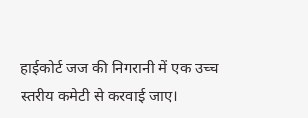हाईकोर्ट जज की निगरानी में एक उच्च स्तरीय कमेटी से करवाई जाए।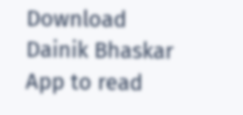Download Dainik Bhaskar App to read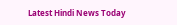Latest Hindi News Today